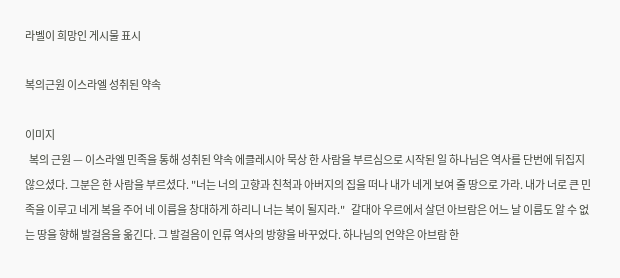라벨이 희망인 게시물 표시

복의근원 이스라엘 성취된 약속

이미지
  복의 근원 — 이스라엘 민족을 통해 성취된 약속 에클레시아 묵상 한 사람을 부르심으로 시작된 일 하나님은 역사를 단번에 뒤집지 않으셨다. 그분은 한 사람을 부르셨다. "너는 너의 고향과 친척과 아버지의 집을 떠나 내가 네게 보여 줄 땅으로 가라. 내가 너로 큰 민족을 이루고 네게 복을 주어 네 이름을 창대하게 하리니 너는 복이 될지라."   갈대아 우르에서 살던 아브람은 어느 날 이름도 알 수 없는 땅을 향해 발걸음을 옮긴다. 그 발걸음이 인류 역사의 방향을 바꾸었다. 하나님의 언약은 아브람 한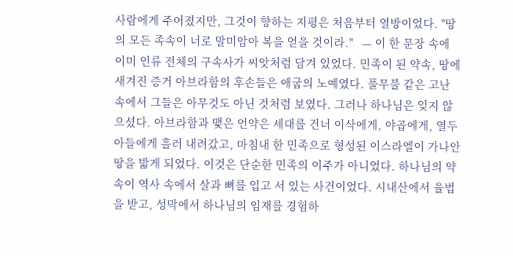사람에게 주어졌지만, 그것이 향하는 지평은 처음부터 열방이었다. "땅의 모든 족속이 너로 말미암아 복을 얻을 것이라."   — 이 한 문장 속에 이미 인류 전체의 구속사가 씨앗처럼 담겨 있었다. 민족이 된 약속, 땅에 새겨진 증거 아브라함의 후손들은 애굽의 노예였다. 풀무불 같은 고난 속에서 그들은 아무것도 아닌 것처럼 보였다. 그러나 하나님은 잊지 않으셨다. 아브라함과 맺은 언약은 세대를 건너 이삭에게, 야곱에게, 열두 아들에게 흘러 내려갔고, 마침내 한 민족으로 형성된 이스라엘이 가나안 땅을 밟게 되었다. 이것은 단순한 민족의 이주가 아니었다. 하나님의 약속이 역사 속에서 살과 뼈를 입고 서 있는 사건이었다. 시내산에서 율법을 받고, 성막에서 하나님의 임재를 경험하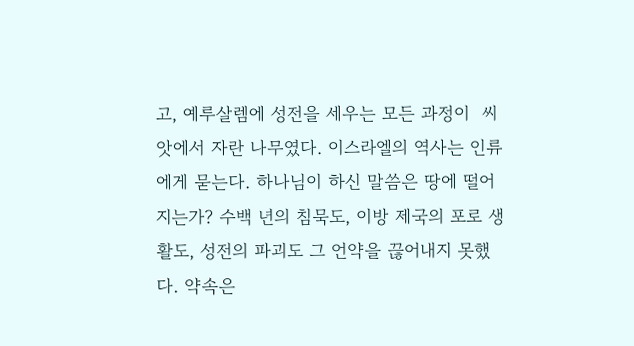고, 예루살렘에 성전을 세우는 모든 과정이  씨앗에서 자란 나무였다. 이스라엘의 역사는 인류에게 묻는다. 하나님이 하신 말씀은 땅에 떨어지는가? 수백 년의 침묵도, 이방 제국의 포로 생활도, 성전의 파괴도 그 언약을 끊어내지 못했다. 약속은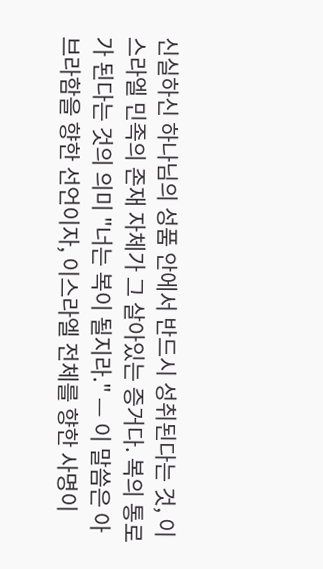신실하신 하나님의 성품 안에서 반드시 성취된다는 것, 이스라엘 민족의 존재 자체가 그 살아있는 증거다. 복의 통로가 된다는 것의 의미 "너는 복이 될지라." — 이 말씀은 아브라함을 향한 선언이자, 이스라엘 전체를 향한 사명이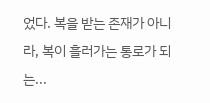었다. 복을 받는 존재가 아니라, 복이 흘러가는 통로가 되는...